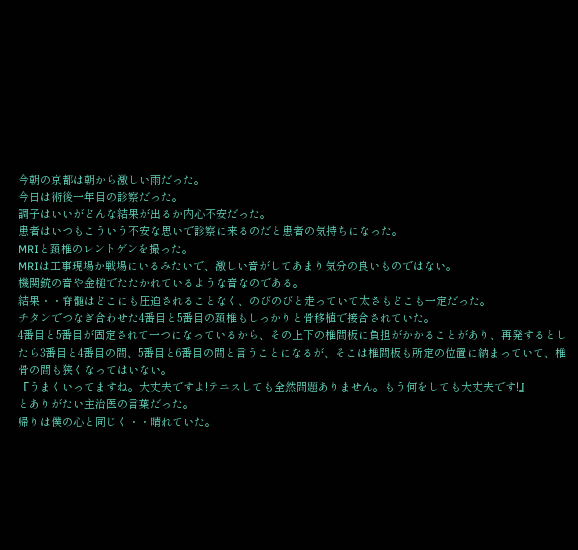今朝の京都は朝から激しい雨だった。
今日は術後一年目の診察だった。
調子はいいがどんな結果が出るか内心不安だった。
患者はいつもこういう不安な思いで診察に来るのだと患者の気持ちになった。
MRIと頚椎のレントゲンを撮った。
MRIは工事現場か戦場にいるみたいで、激しい音がしてあまり気分の良いものではない。
機関銃の音や金槌でたたかれているような音なのである。
結果・・脊髄はどこにも圧迫されることなく、のびのびと走っていて太さもどこも一定だった。
チタンでつなぎ合わせた4番目と5番目の頚椎もしっかりと骨移植で接合されていた。
4番目と5番目が固定されて一つになっているから、その上下の椎間板に負担がかかることがあり、再発するとしたら3番目と4番目の間、5番目と6番目の間と言うことになるが、そこは椎間板も所定の位置に納まっていて、椎骨の間も狭くなってはいない。
『うまくいってますね。大丈夫ですよ!テニスしても全然問題ありません。もう何をしても大丈夫です!』
とありがたい主治医の言葉だった。
帰りは僕の心と同じく・・晴れていた。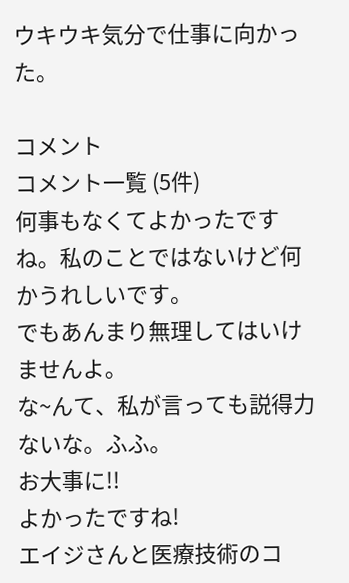ウキウキ気分で仕事に向かった。

コメント
コメント一覧 (5件)
何事もなくてよかったですね。私のことではないけど何かうれしいです。
でもあんまり無理してはいけませんよ。
な~んて、私が言っても説得力ないな。ふふ。
お大事に!!
よかったですね!
エイジさんと医療技術のコ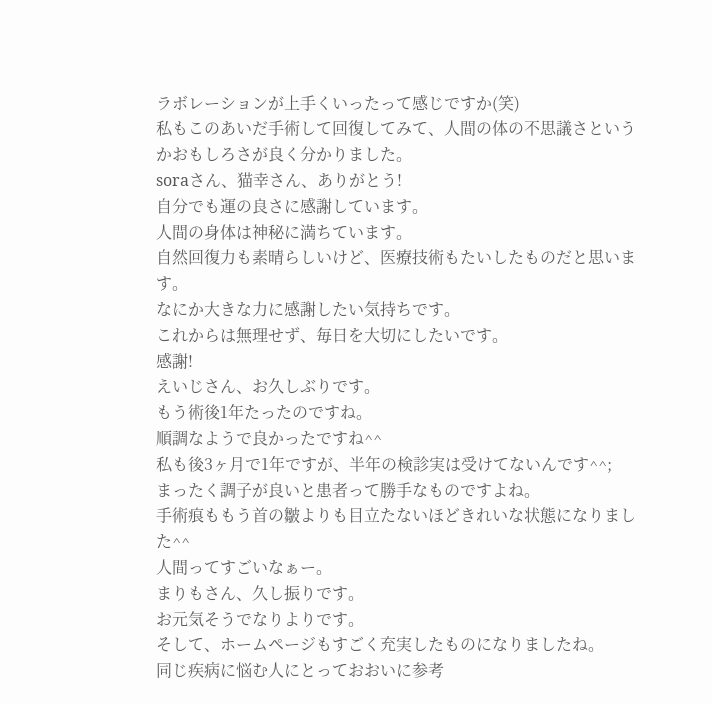ラボレーションが上手くいったって感じですか(笑)
私もこのあいだ手術して回復してみて、人間の体の不思議さというかおもしろさが良く分かりました。
soraさん、猫幸さん、ありがとう!
自分でも運の良さに感謝しています。
人間の身体は神秘に満ちています。
自然回復力も素晴らしいけど、医療技術もたいしたものだと思います。
なにか大きな力に感謝したい気持ちです。
これからは無理せず、毎日を大切にしたいです。
感謝!
えいじさん、お久しぶりです。
もう術後1年たったのですね。
順調なようで良かったですね^^
私も後3ヶ月で1年ですが、半年の検診実は受けてないんです^^;
まったく調子が良いと患者って勝手なものですよね。
手術痕ももう首の皺よりも目立たないほどきれいな状態になりました^^
人間ってすごいなぁー。
まりもさん、久し振りです。
お元気そうでなりよりです。
そして、ホームページもすごく充実したものになりましたね。
同じ疾病に悩む人にとっておおいに参考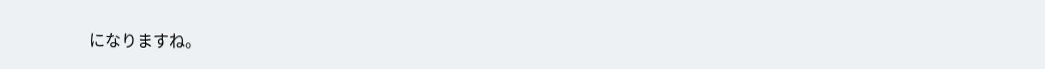になりますね。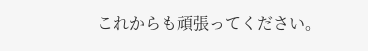これからも頑張ってください。